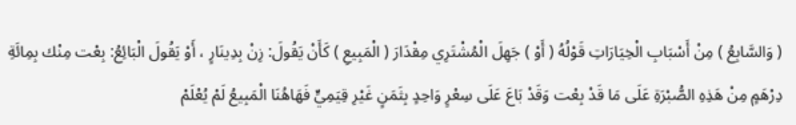( وَالسَّابِعُ ) مِنْ أَسْبَابِ الْخِيَارَاتِ قَوْلُهُ ( أَوْ ) جَهِلَ الْمُشْتَرِي مِقْدَارَ ( الْمَبِيعِ ) كَأَنْ يَقُولَ: زِنْ بِدِينَارٍ ، أَوْ يَقُولَ الْبَائِعُ: بِعْت مِنْك بِمِائَةِ دِرْهَمٍ مِنْ هَذِهِ الصُّبْرَةِ عَلَى مَا قَدْ بِعْت وَقَدْ بَاعَ عَلَى سِعْرٍ وَاحِدٍ بِثَمَنٍ غَيْرِ قِيَمِيٍّ فَهَاهُنَا الْمَبِيعُ لَمْ يُعْلَمْ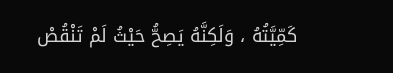كَمِّيَّتُهُ ، وَلَكِنَّهُ يَصِحُّ حَيْثُ لَمْ تَنْقُصْ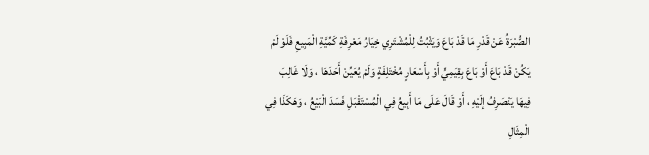الصُّبْرَةُ عَنْ قَدْرِ مَا قَدْ بَاعَ وَيَثْبُتُ لِلْمُشْتَرِي خِيَارُ مَعْرِفَةِ كَمِّيَّةِ الْمَبِيعِ فَلَوْ لَمْ يَكُنْ قَدْ بَاعَ أَوْ بَاعَ بِقِيَمِيٍّ أَوْ بِأَسْعَارٍ مُخْتَلِفَةٍ وَلَمْ يُعَيِّنْ أَحَدَهَا ، وَلَا غَالِبَ فِيهَا يَنْصَرِفُ إلَيْهِ ، أَوْ قَالَ عَلَى مَا أَبِيعُ فِي الْمُسْتَقْبَلِ فَسَدَ الْبَيْعُ ، وَهَكَذَا فِي الْمِثَالِ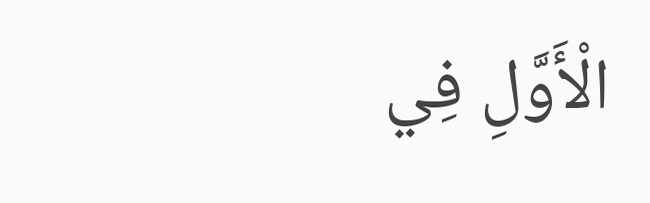الْأَوَّلِ فِي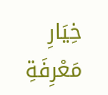خِيَارِ مَعْرِفَةِ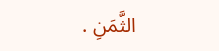الثَّمَنِ .